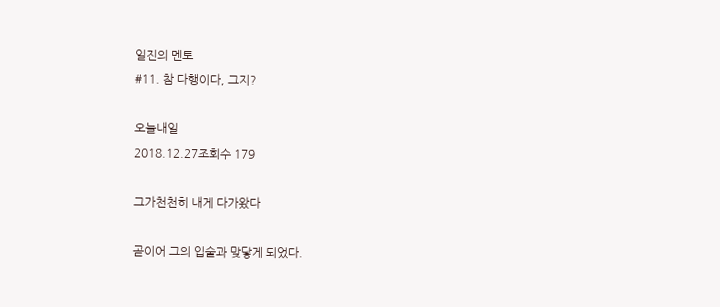일진의 멘토
#11. 참 다행이다, 그지?

오늘내일
2018.12.27조회수 179

그가천천히 내게 다가왔다

곧이어 그의 입술과 맞닿게 되었다.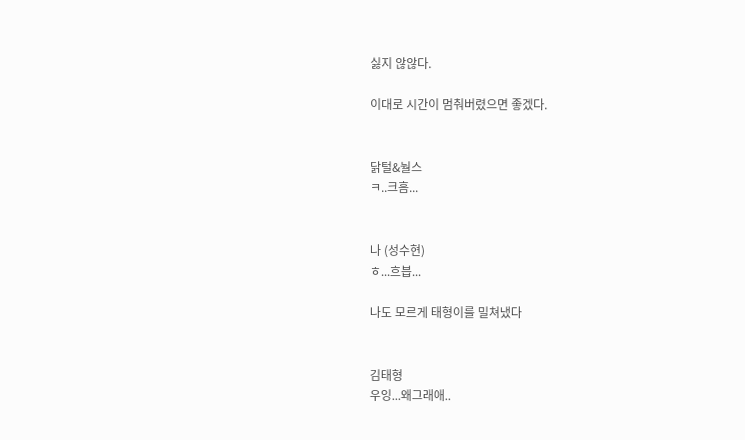싫지 않않다.

이대로 시간이 멈춰버렸으면 좋겠다.


닭털&눨스
ㅋ..크흠...


나 (성수현)
ㅎ...흐븝...

나도 모르게 태형이를 밀쳐냈다


김태형
우잉...왜그래애..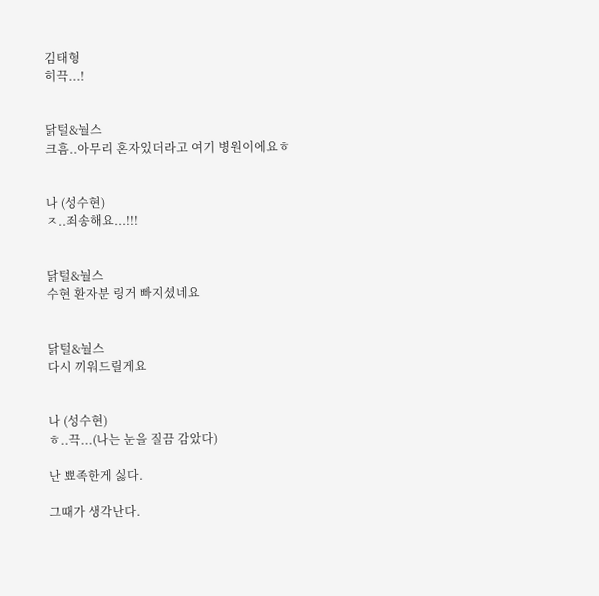김태형
히끅...!


닭털&눨스
크흠..아무리 혼자있더라고 여기 병원이에요ㅎ


나 (성수현)
ㅈ..죄송해요...!!!


닭털&눨스
수현 환자분 링거 빠지셨네요


닭털&눨스
다시 끼워드릴게요


나 (성수현)
ㅎ..끅...(나는 눈을 질끔 감았다)

난 뾰족한게 싫다.

그때가 생각난다.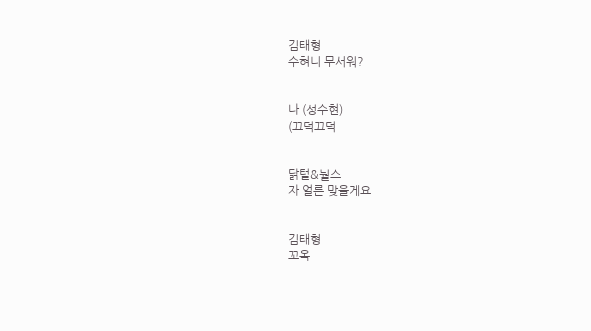김태형
수혀니 무서워?


나 (성수현)
(끄덕끄덕


닭털&눨스
자 얼른 맞을게요


김태형
꼬옥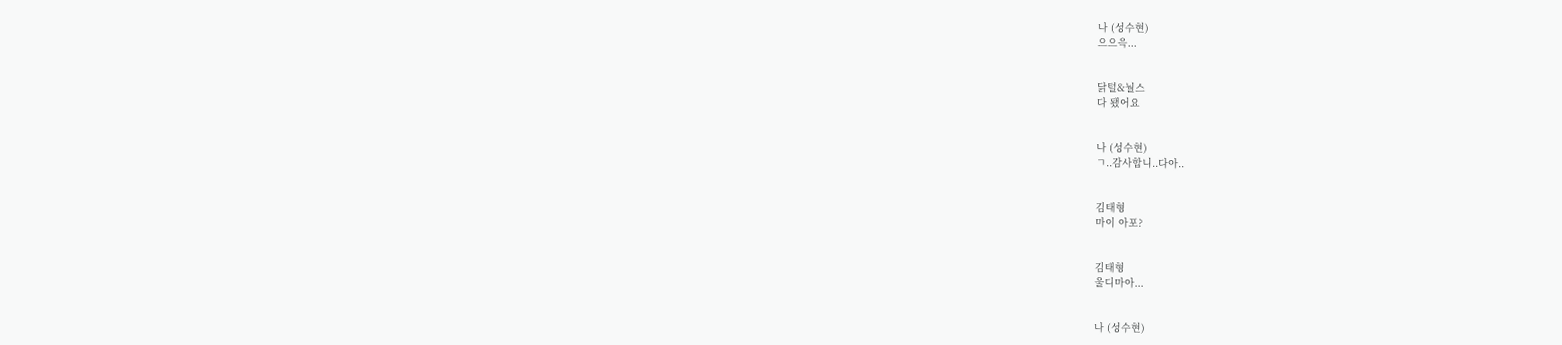나 (성수현)
으으윽...


닭털&눨스
다 됐어요


나 (성수현)
ㄱ..감사합니..다아..


김태형
마이 아포?


김태형
울디마아...


나 (성수현)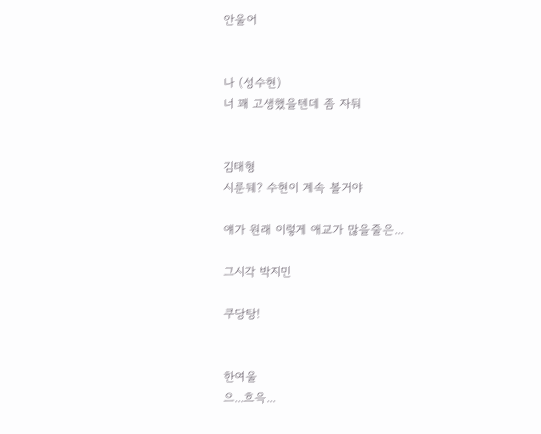안울어


나 (성수현)
너 꽤 고생했을텐데 좀 자둬


김태형
시룬뒈? 수현이 계속 볼거야

얘가 원래 이렇게 애교가 많을줄은...

그시각 박지민

쿠당탕!


한여울
으...흐윽...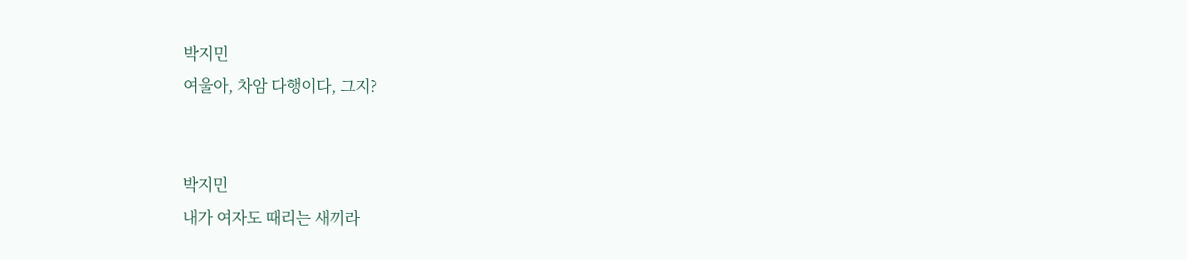박지민
여울아, 차암 다행이다, 그지?


박지민
내가 여자도 때리는 새끼라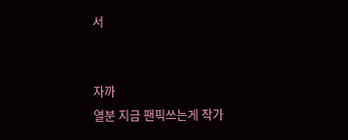서


자까
열분 지금 팬픽쓰는게 작가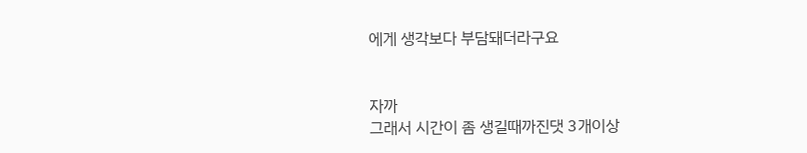에게 생각보다 부담돼더라구요


자까
그래서 시간이 좀 생길때까진댓 3개이상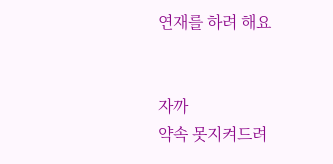연재를 하려 해요


자까
약속 못지켜드려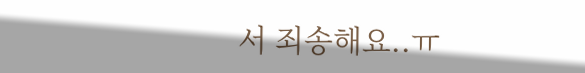서 죄송해요..ㅠ